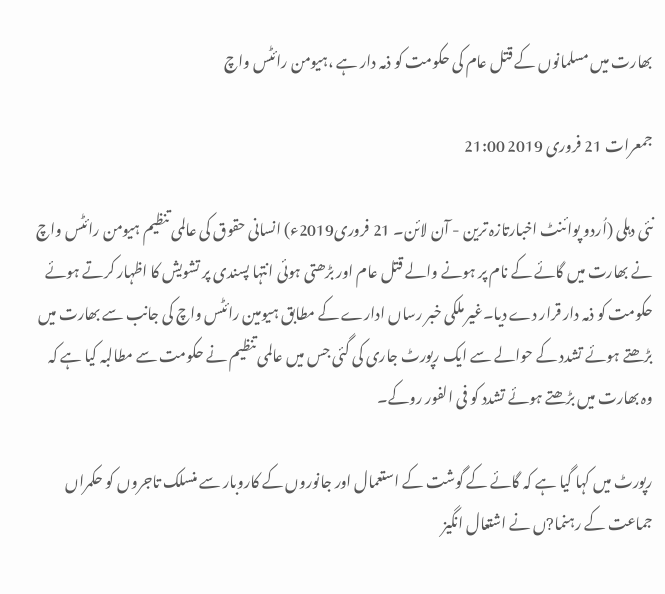بھارت میں مسلمانوں کے قتل عام کی حکومت کو ذمہ دار ہے ،ہیومن رائٹس واچ

جمعرات 21 فروری 2019 21:00

نئی دہلی (اُردو پوائنٹ اخبارتازہ ترین - آن لائن۔ 21 فروری2019ء) انسانی حقوق کی عالمی تنظیم ہیومن رائٹس واچ نے بھارت میں گائے کے نام پر ہونے والے قتل عام اور بڑھتی ہوئی انتہا پسندی پر تشویش کا اظہار کرتے ہوئے حکومت کو ذمہ دار قرار دے دیا۔غیر ملکی خبر رساں ادارے کے مطابق ہیومین رائٹس واچ کی جانب سے بھارت میں بڑھتے ہوئے تشدد کے حوالے سے ایک رپورٹ جاری کی گئی جس میں عالمی تنظیم نے حکومت سے مطالبہ کیا ہے کہ وہ بھارت میں بڑھتے ہوئے تشدد کو فی الفور روکے۔

رپورٹ میں کہا گیا ہے کہ گائے کے گوشت کے استعمال اور جانوروں کے کاروبار سے منسلک تاجروں کو حکمراں جماعت کے رہنما?ں نے اشتعال انگیز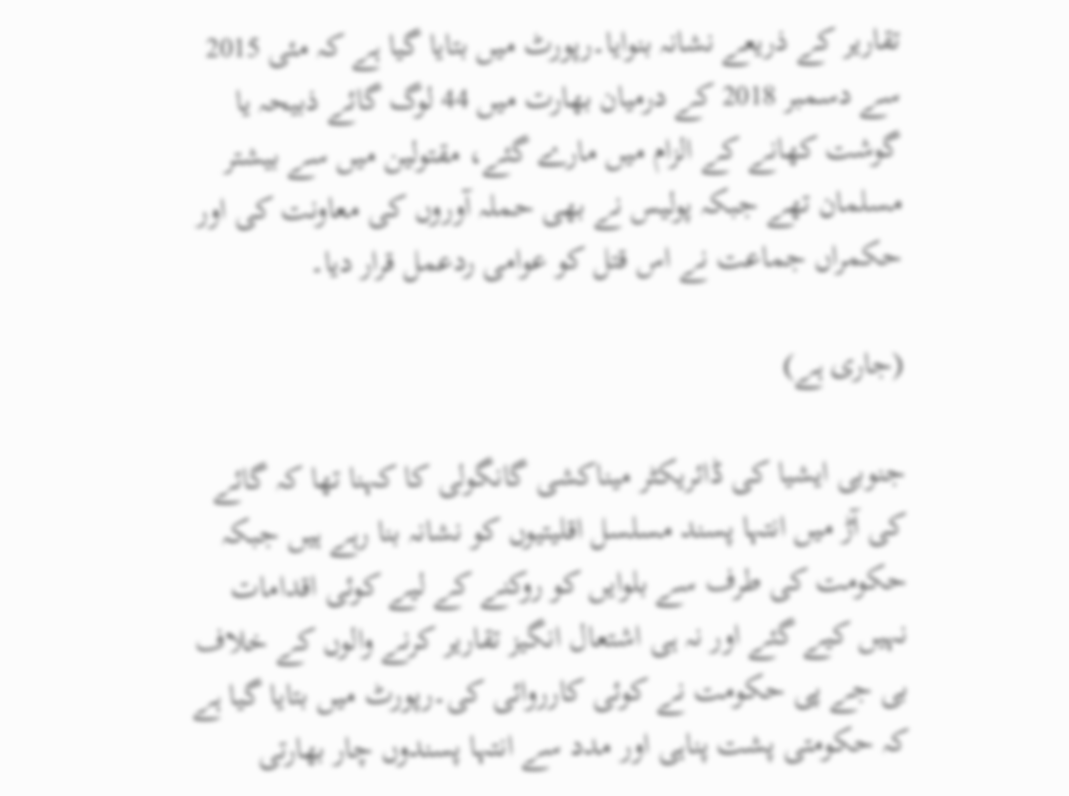تقاریر کے ذریعے نشانہ بنوایا۔رپورٹ میں بتایا گیا ہے کہ مئی 2015 سے دسمبر 2018 کے درمیان بھارت میں 44 لوگ گائے ذبیحہ یا گوشت کھانے کے الزام میں مارے گئے، مقتولین میں سے بیشتر مسلمان تھے جبکہ پولیس نے بھی حملہ آوروں کی معاونت کی اور حکمراں جماعت نے اس قتل کو عوامی ردعمل قرار دیا۔

(جاری ہے)

جنوبی ایشیا کی ڈائریکٹر میناکشی گانگولی کا کہنا تھا کہ گائے کی آڑ میں انتہا پسند مسلسل اقلیتیوں کو نشانہ بنا رہے ہیں جبکہ حکومت کی طرف سے بلوایں کو روکنے کے لیے کوئی اقدامات نہیں کیے گئے اور نہ ہی اشتعال انگیز تقاریر کرنے والوں کے خلاف بی جے پی حکومت نے کوئی کارروائی کی۔رپورٹ میں بتایا گیا ہے کہ حکومتی پشت پناہی اور مدد سے انتہا پسندوں چار بھارتی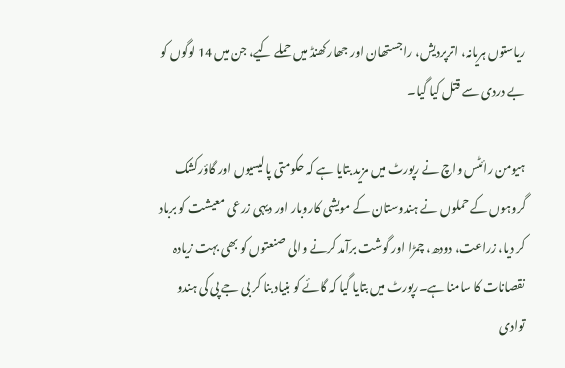ریاستوں ہریانہ، اترپردیش، راجستھان اور جھار کھنڈ میں حملے کیے، جن میں 14 لوگوں کو بے دردی سے قتل کیا گیا۔

ہیومن رائٹس واچ نے رپورٹ میں مزید بتایا ہے کہ حکومتی پالیسیوں اور گاؤرکشک گروہوں کے حملوں نے ہندوستان کے مویشی کاروبار اور دیہی زرعی معیشت کو برباد کر دیا، زراعت، دودھ، چمڑا اور گوشت برآمد کرنے والی صنعتوں کو بھی بہت زیادہ نقصانات کا سامنا ہے۔رپورٹ میں بتایا گیا کہ گائے کو بنیاد بنا کر بی جے پی کی ہندو توادی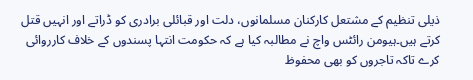ذیلی تنظیم کے مشتعل کارکنان مسلمانوں، دلت اور قبائلی برادری کو ڈراتے اور انہیں قتل کرتے ہیں۔ہیومن رائٹس واچ نے مطالبہ کیا ہے کہ حکومت انتہا پسندوں کے خلاف کارروائی کرے تاکہ تاجروں کو بھی محفوظ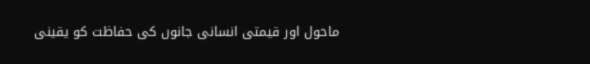ماحول اور قیمتی انسانی جانوں کی حفاظت کو یقینی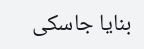بنایا جاسکی